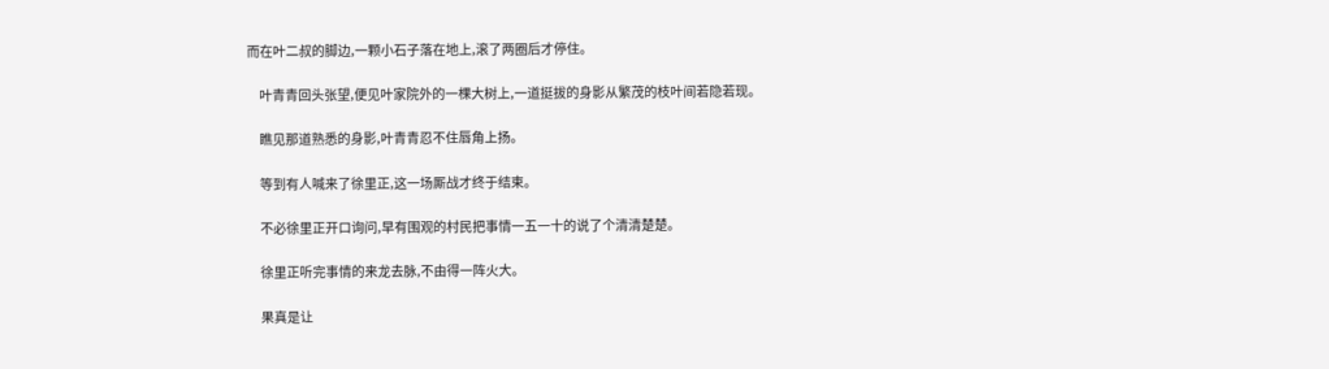而在叶二叔的脚边,一颗小石子落在地上,滚了两圈后才停住。

    叶青青回头张望,便见叶家院外的一棵大树上,一道挺拔的身影从繁茂的枝叶间若隐若现。

    瞧见那道熟悉的身影,叶青青忍不住唇角上扬。

    等到有人喊来了徐里正,这一场厮战才终于结束。

    不必徐里正开口询问,早有围观的村民把事情一五一十的说了个清清楚楚。

    徐里正听完事情的来龙去脉,不由得一阵火大。

    果真是让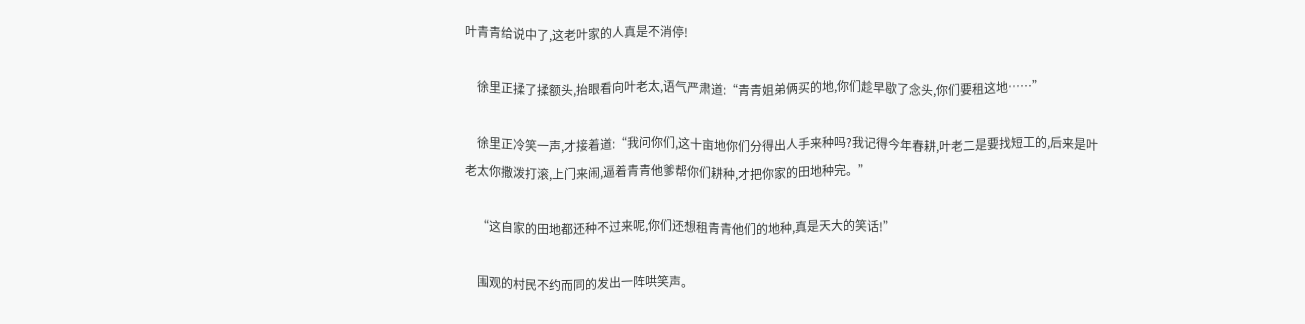叶青青给说中了,这老叶家的人真是不消停!

    徐里正揉了揉额头,抬眼看向叶老太,语气严肃道:“青青姐弟俩买的地,你们趁早歇了念头,你们要租这地……”

    徐里正冷笑一声,才接着道:“我问你们,这十亩地你们分得出人手来种吗?我记得今年春耕,叶老二是要找短工的,后来是叶老太你撒泼打滚,上门来闹,逼着青青他爹帮你们耕种,才把你家的田地种完。”

    “这自家的田地都还种不过来呢,你们还想租青青他们的地种,真是天大的笑话!”

    围观的村民不约而同的发出一阵哄笑声。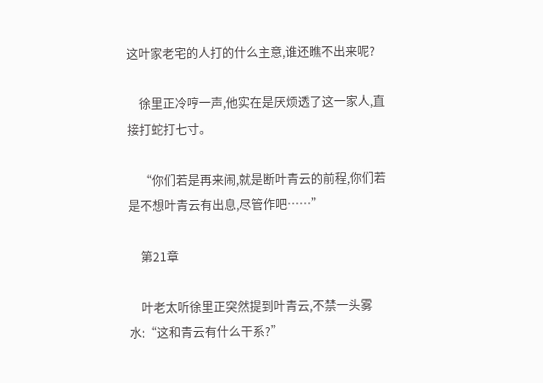这叶家老宅的人打的什么主意,谁还瞧不出来呢?

    徐里正冷哼一声,他实在是厌烦透了这一家人,直接打蛇打七寸。

    “你们若是再来闹,就是断叶青云的前程,你们若是不想叶青云有出息,尽管作吧……”

    第21章

    叶老太听徐里正突然提到叶青云,不禁一头雾水:“这和青云有什么干系?”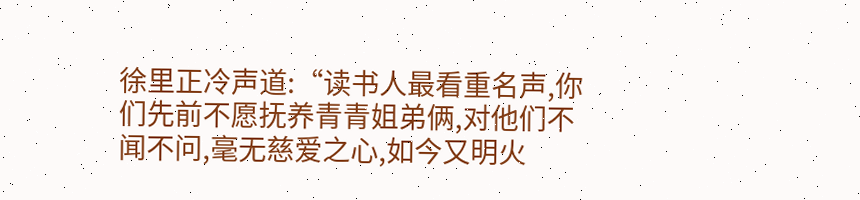徐里正冷声道:“读书人最看重名声,你们先前不愿抚养青青姐弟俩,对他们不闻不问,毫无慈爱之心,如今又明火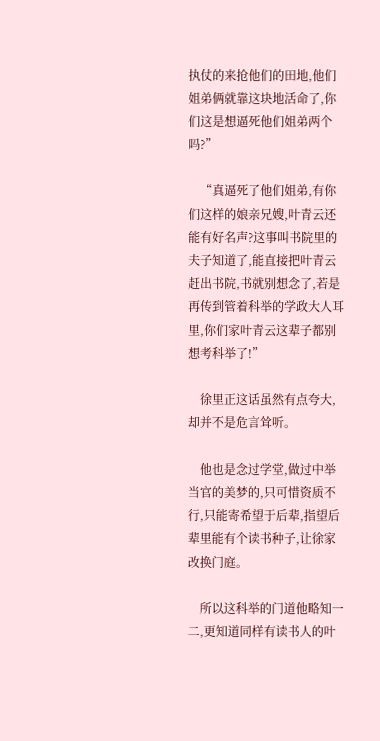执仗的来抢他们的田地,他们姐弟俩就靠这块地活命了,你们这是想逼死他们姐弟两个吗?”

    “真逼死了他们姐弟,有你们这样的娘亲兄嫂,叶青云还能有好名声?这事叫书院里的夫子知道了,能直接把叶青云赶出书院,书就别想念了,若是再传到管着科举的学政大人耳里,你们家叶青云这辈子都别想考科举了!”

    徐里正这话虽然有点夸大,却并不是危言耸听。

    他也是念过学堂,做过中举当官的美梦的,只可惜资质不行,只能寄希望于后辈,指望后辈里能有个读书种子,让徐家改换门庭。

    所以这科举的门道他略知一二,更知道同样有读书人的叶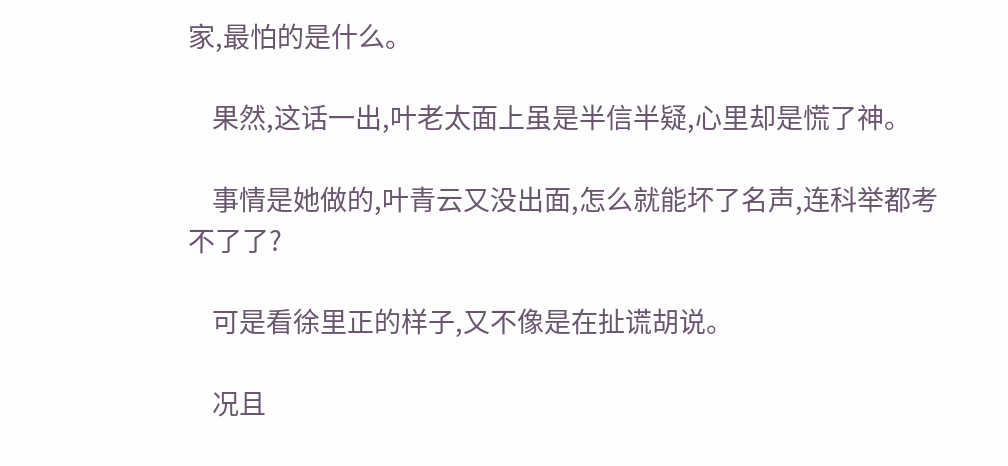家,最怕的是什么。

    果然,这话一出,叶老太面上虽是半信半疑,心里却是慌了神。

    事情是她做的,叶青云又没出面,怎么就能坏了名声,连科举都考不了了?

    可是看徐里正的样子,又不像是在扯谎胡说。

    况且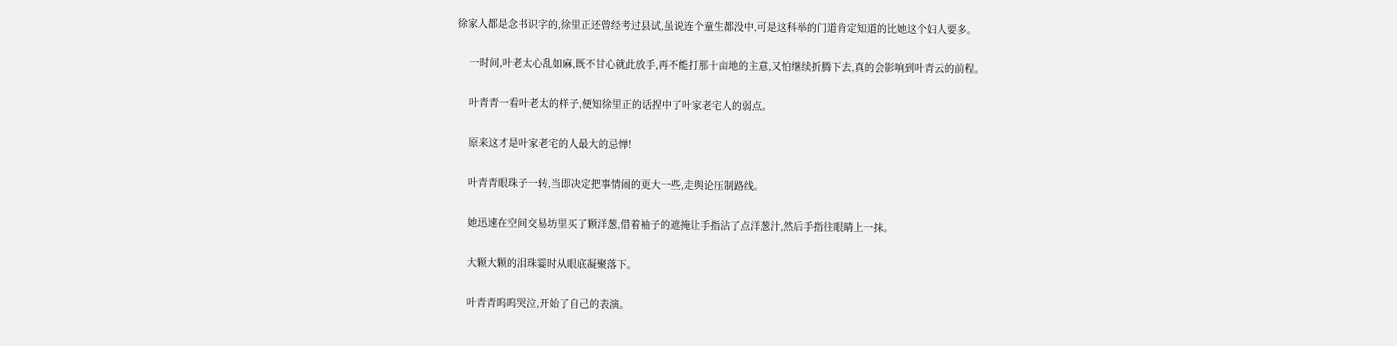徐家人都是念书识字的,徐里正还曾经考过县试,虽说连个童生都没中,可是这科举的门道肯定知道的比她这个妇人要多。

    一时间,叶老太心乱如麻,既不甘心就此放手,再不能打那十亩地的主意,又怕继续折腾下去,真的会影响到叶青云的前程。

    叶青青一看叶老太的样子,便知徐里正的话捏中了叶家老宅人的弱点。

    原来这才是叶家老宅的人最大的忌惮!

    叶青青眼珠子一转,当即决定把事情闹的更大一些,走舆论压制路线。

    她迅速在空间交易坊里买了颗洋葱,借着袖子的遮掩让手指沾了点洋葱汁,然后手指往眼睛上一抹。

    大颗大颗的泪珠霎时从眼底凝聚落下。

    叶青青呜呜哭泣,开始了自己的表演。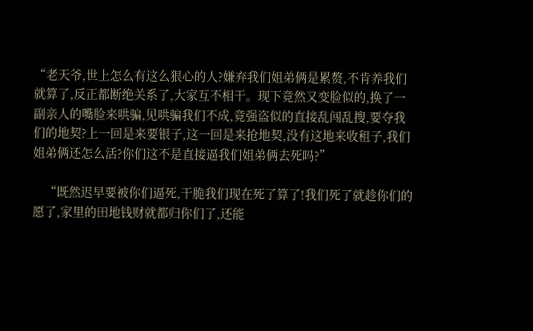“老天爷,世上怎么有这么狠心的人?嫌弃我们姐弟俩是累赘,不肯养我们就算了,反正都断绝关系了,大家互不相干。现下竟然又变脸似的,换了一副亲人的嘴脸来哄骗,见哄骗我们不成,竟强盗似的直接乱闯乱搜,要夺我们的地契?上一回是来要银子,这一回是来抢地契,没有这地来收租子,我们姐弟俩还怎么活?你们这不是直接逼我们姐弟俩去死吗?”

    “既然迟早要被你们逼死,干脆我们现在死了算了!我们死了就趁你们的愿了,家里的田地钱财就都归你们了,还能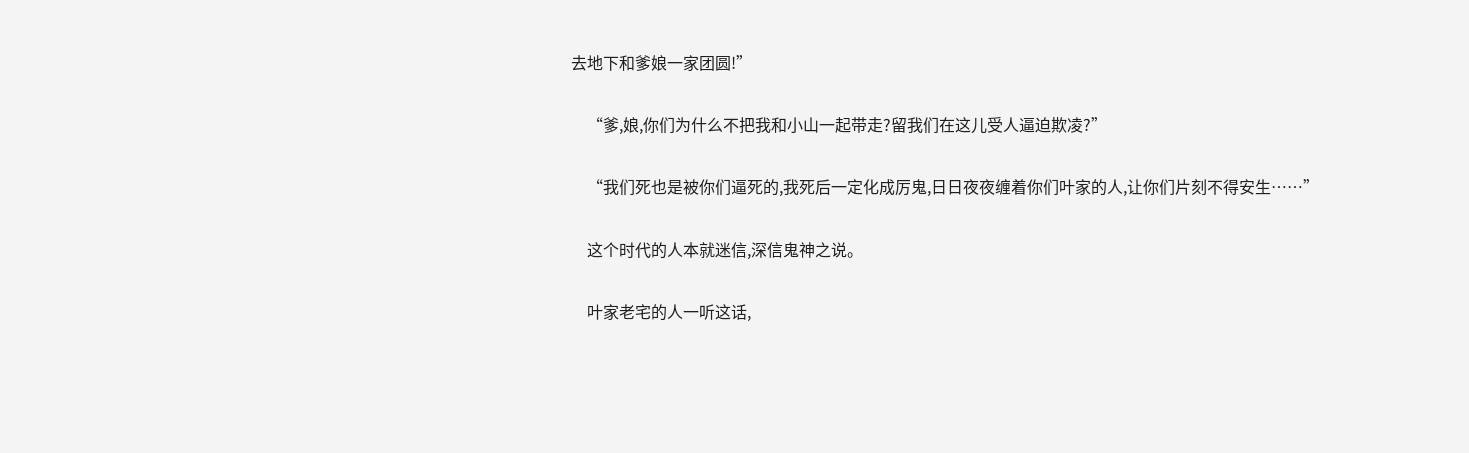去地下和爹娘一家团圆!”

    “爹,娘,你们为什么不把我和小山一起带走?留我们在这儿受人逼迫欺凌?”

    “我们死也是被你们逼死的,我死后一定化成厉鬼,日日夜夜缠着你们叶家的人,让你们片刻不得安生……”

    这个时代的人本就迷信,深信鬼神之说。

    叶家老宅的人一听这话,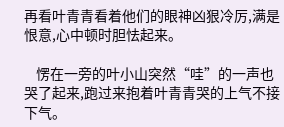再看叶青青看着他们的眼神凶狠冷厉,满是恨意,心中顿时胆怯起来。

    愣在一旁的叶小山突然“哇”的一声也哭了起来,跑过来抱着叶青青哭的上气不接下气。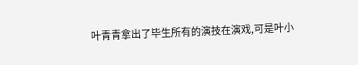叶青青拿出了毕生所有的演技在演戏,可是叶小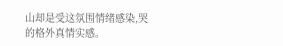山却是受这氛围情绪感染,哭的格外真情实感。